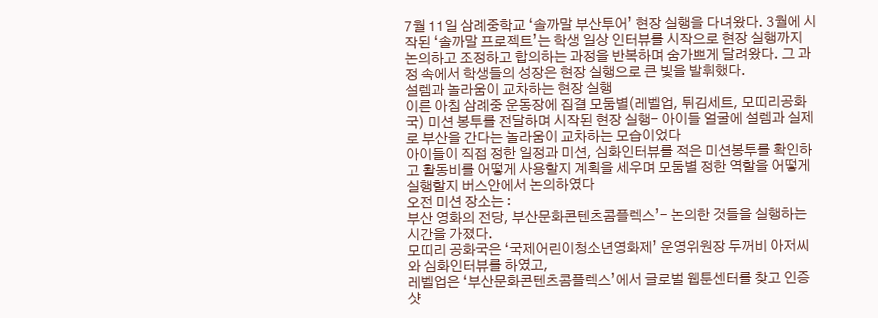7월 11일 삼례중학교 ‘솔까말 부산투어’ 현장 실행을 다녀왔다. 3월에 시작된 ‘솔까말 프로젝트’는 학생 일상 인터뷰를 시작으로 현장 실행까지 논의하고 조정하고 합의하는 과정을 반복하며 숨가쁘게 달려왔다. 그 과정 속에서 학생들의 성장은 현장 실행으로 큰 빛을 발휘했다.
설렘과 놀라움이 교차하는 현장 실행
이른 아침 삼례중 운동장에 집결 모둠별(레벨업, 튀김세트, 모띠리공화국) 미션 봉투를 전달하며 시작된 현장 실행- 아이들 얼굴에 설렘과 실제로 부산을 간다는 놀라움이 교차하는 모습이었다
아이들이 직접 정한 일정과 미션, 심화인터뷰를 적은 미션봉투를 확인하고 활동비를 어떻게 사용할지 계획을 세우며 모둠별 정한 역할을 어떻게 실행할지 버스안에서 논의하였다
오전 미션 장소는 :
부산 영화의 전당, 부산문화콘텐츠콤플렉스’- 논의한 것들을 실행하는 시간을 가졌다.
모띠리 공화국은 ‘국제어린이청소년영화제’ 운영위원장 두꺼비 아저씨와 심화인터뷰를 하였고,
레벨업은 ‘부산문화콘텐츠콤플렉스’에서 글로벌 웹툰센터를 찾고 인증샷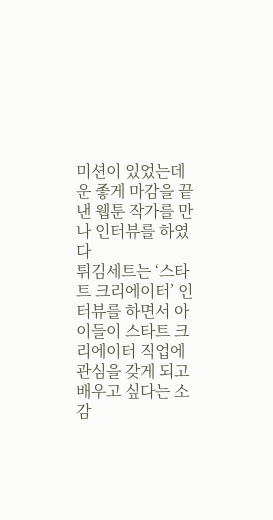미션이 있었는데 운 좋게 마감을 끝낸 웹툰 작가를 만나 인터뷰를 하였다
튀김세트는 ‘스타트 크리에이터’ 인터뷰를 하면서 아이들이 스타트 크리에이터 직업에 관심을 갖게 되고 배우고 싶다는 소감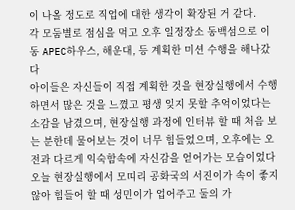이 나올 정도로 직업에 대한 생각이 확장된 거 같다.
각 모둠별로 점심을 먹고 오후 일정장소 동백섬으로 이동 APEC하우스, 해운대, 등 계획한 미션 수행을 해나갔다
아이들은 자신들이 직접 계획한 것을 현장실행에서 수행하면서 많은 것을 느꼈고 평생 잊지 못할 추억이었다는 소감을 남겼으며, 현장실행 과정에 인터뷰 할 때 처음 보는 분한데 물어보는 것이 너무 힘들었으며, 오후에는 오전과 다르게 익숙함속에 자신감을 얻어가는 모습이었다
오늘 현장실행에서 모띠리 공화국의 서진이가 속이 좋지 않아 힘들어 할 때 성민이가 업어주고 둘의 가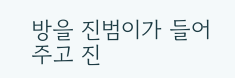방을 진범이가 들어주고 진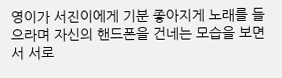영이가 서진이에게 기분 좋아지게 노래를 들으라며 자신의 핸드폰을 건네는 모습을 보면서 서로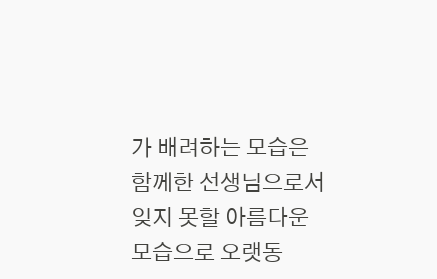가 배려하는 모습은 함께한 선생님으로서 잊지 못할 아름다운 모습으로 오랫동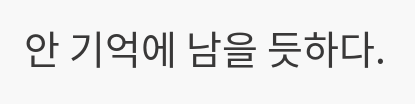안 기억에 남을 듯하다.